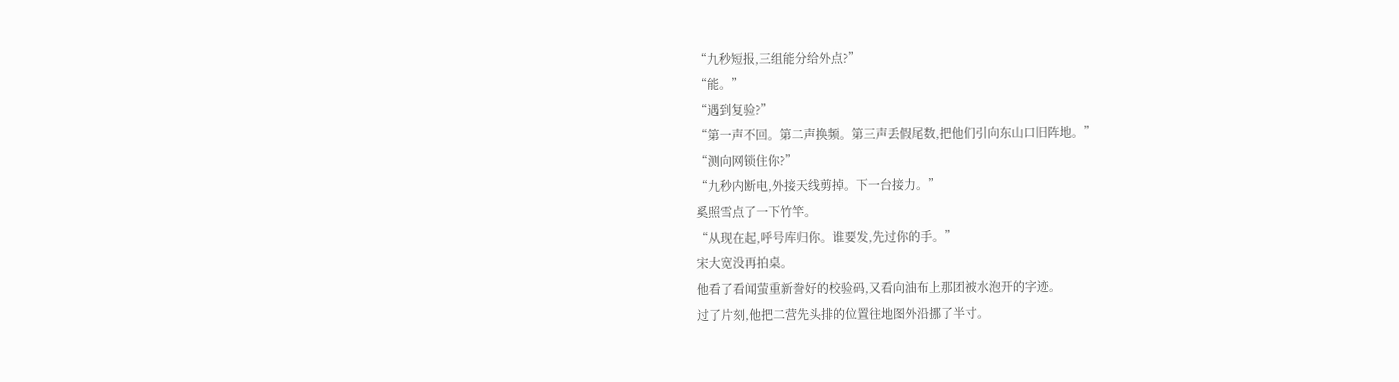“九秒短报,三组能分给外点?”
“能。”
“遇到复验?”
“第一声不回。第二声换频。第三声丢假尾数,把他们引向东山口旧阵地。”
“测向网锁住你?”
“九秒内断电,外接天线剪掉。下一台接力。”
奚照雪点了一下竹竿。
“从现在起,呼号库归你。谁要发,先过你的手。”
宋大宽没再拍桌。
他看了看闻萤重新誊好的校验码,又看向油布上那团被水泡开的字迹。
过了片刻,他把二营先头排的位置往地图外沿挪了半寸。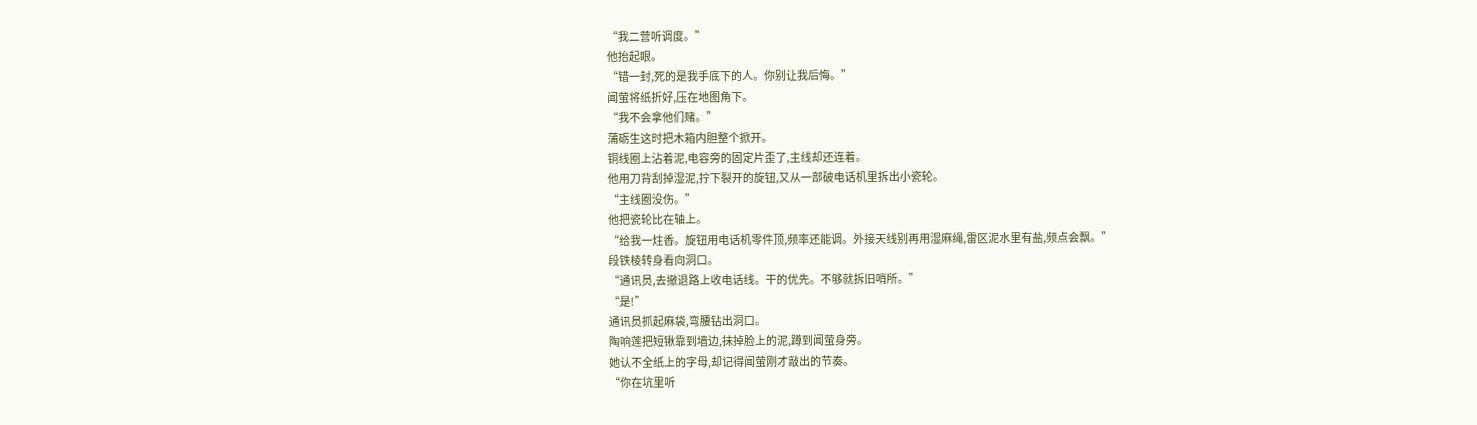“我二营听调度。”
他抬起眼。
“错一封,死的是我手底下的人。你别让我后悔。”
闻萤将纸折好,压在地图角下。
“我不会拿他们赌。”
蒲砺生这时把木箱内胆整个掀开。
铜线圈上沾着泥,电容旁的固定片歪了,主线却还连着。
他用刀背刮掉湿泥,拧下裂开的旋钮,又从一部破电话机里拆出小瓷轮。
“主线圈没伤。”
他把瓷轮比在轴上。
“给我一炷香。旋钮用电话机零件顶,频率还能调。外接天线别再用湿麻绳,雷区泥水里有盐,频点会飘。”
段铁棱转身看向洞口。
“通讯员,去撤退路上收电话线。干的优先。不够就拆旧哨所。”
“是!”
通讯员抓起麻袋,弯腰钻出洞口。
陶响莲把短锹靠到墙边,抹掉脸上的泥,蹲到闻萤身旁。
她认不全纸上的字母,却记得闻萤刚才敲出的节奏。
“你在坑里听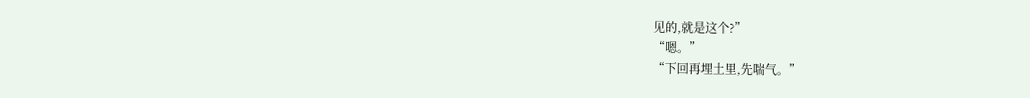见的,就是这个?”
“嗯。”
“下回再埋土里,先喘气。”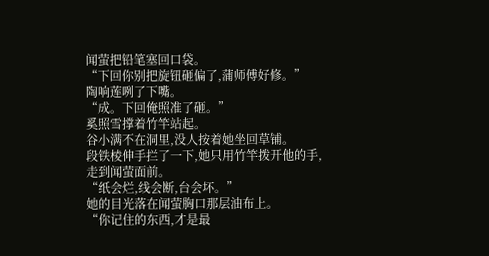闻萤把铅笔塞回口袋。
“下回你别把旋钮砸偏了,蒲师傅好修。”
陶响莲咧了下嘴。
“成。下回俺照准了砸。”
奚照雪撑着竹竿站起。
谷小满不在洞里,没人按着她坐回草铺。
段铁棱伸手拦了一下,她只用竹竿拨开他的手,走到闻萤面前。
“纸会烂,线会断,台会坏。”
她的目光落在闻萤胸口那层油布上。
“你记住的东西,才是最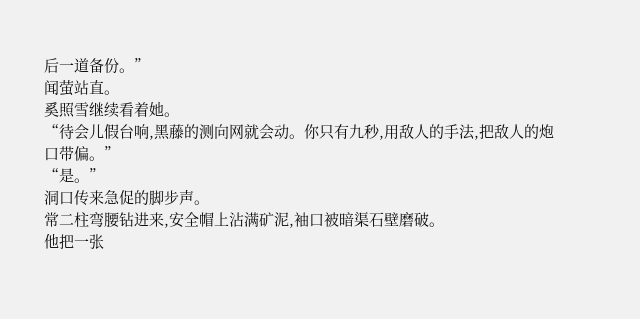后一道备份。”
闻萤站直。
奚照雪继续看着她。
“待会儿假台响,黑藤的测向网就会动。你只有九秒,用敌人的手法,把敌人的炮口带偏。”
“是。”
洞口传来急促的脚步声。
常二柱弯腰钻进来,安全帽上沾满矿泥,袖口被暗渠石壁磨破。
他把一张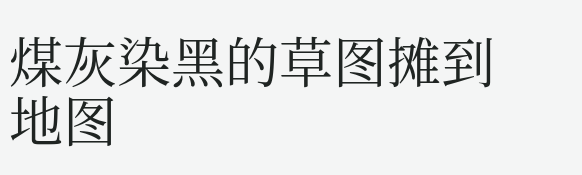煤灰染黑的草图摊到地图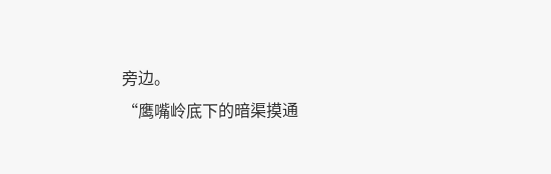旁边。
“鹰嘴岭底下的暗渠摸通